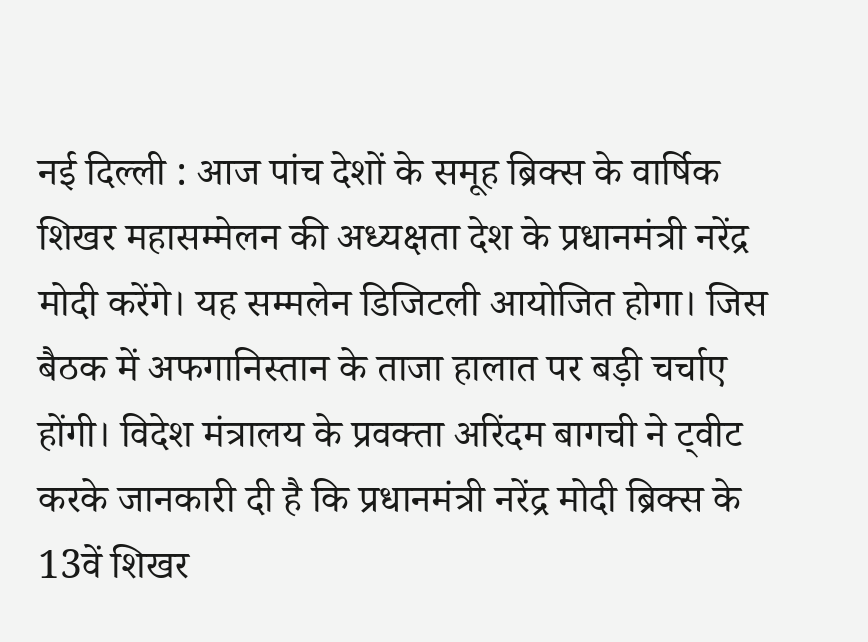नई दिल्ली : आज पांच देशों के समूह ब्रिक्स के वार्षिक शिखर महासम्मेलन की अध्यक्षता देश के प्रधानमंत्री नरेंद्र मोदी करेंगे। यह सम्मलेन डिजिटली आयोजित होगा। जिस बैठक में अफगानिस्तान के ताजा हालात पर बड़ी चर्चाए होंगी। विदेश मंत्रालय के प्रवक्ता अरिंदम बागची ने ट्वीट करके जानकारी दी है कि प्रधानमंत्री नरेंद्र मोदी ब्रिक्स के 13वें शिखर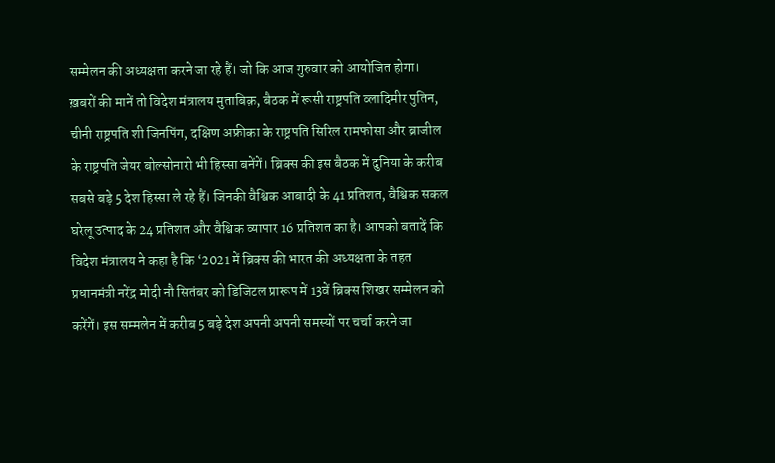सम्मेलन की अध्यक्षता करने जा रहे हैं। जो कि आज गुरुवार को आयोजित होगा।
ख़बरों की मानें तो विदेश मंत्रालय मुताबिक़, बैठक में रूसी राष्ट्रपति व्लादिमीर पुतिन, चीनी राष्ट्रपति शी जिनपिंग, दक्षिण अफ्रीका के राष्ट्रपति सिरिल रामफोसा और ब्राजील के राष्ट्रपति जेयर बोल्सोनारो भी हिस्सा बनेंगें। ब्रिक्स की इस बैठक में दुनिया के करीब सबसे बड़े 5 देश हिस्सा ले रहे हैं। जिनकी वैश्विक आबादी के 41 प्रतिशत, वैश्विक सकल घरेलू उत्पाद के 24 प्रतिशत और वैश्विक व्यापार 16 प्रतिशत का है। आपको बतादें कि विदेश मंत्रालय ने कहा है कि ‘2021 में ब्रिक्स की भारत की अध्यक्षता के तहत प्रधानमंत्री नरेंद्र मोदी नौ सितंबर को डिजिटल प्रारूप में 13वें ब्रिक्स शिखर सम्मेलन को करेंगें। इस सम्मलेन में करीब 5 बड़े देश अपनी अपनी समस्यों पर चर्चा करने जा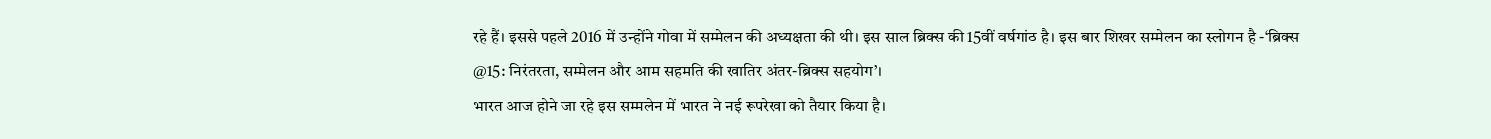रहे हैं। इससे पहले 2016 में उन्होंने गोवा में सम्मेलन की अध्यक्षता की थी। इस साल ब्रिक्स की 15वीं वर्षगांठ है। इस बार शिखर सम्मेलन का स्लोगन है -‘ब्रिक्स @15: निरंतरता, सम्मेलन और आम सहमति की खातिर अंतर-ब्रिक्स सहयोग’।
भारत आज होने जा रहे इस सम्मलेन में भारत ने नई रूपरेखा को तैयार किया है।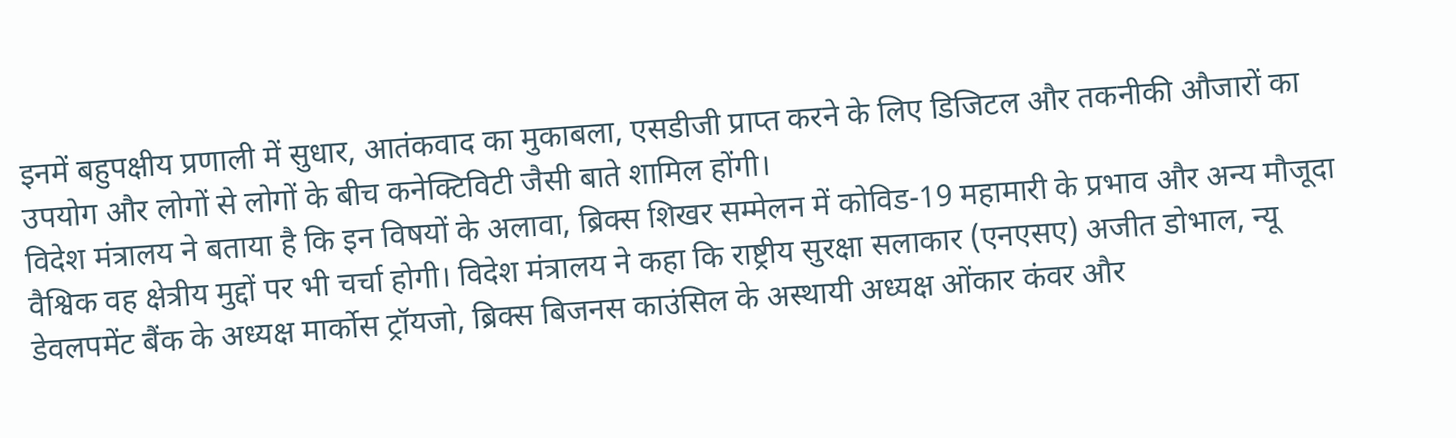इनमें बहुपक्षीय प्रणाली में सुधार, आतंकवाद का मुकाबला, एसडीजी प्राप्त करने के लिए डिजिटल और तकनीकी औजारों का उपयोग और लोगों से लोगों के बीच कनेक्टिविटी जैसी बाते शामिल होंगी।
विदेश मंत्रालय ने बताया है कि इन विषयों के अलावा, ब्रिक्स शिखर सम्मेलन में कोविड-19 महामारी के प्रभाव और अन्य मौजूदा वैश्विक वह क्षेत्रीय मुद्दों पर भी चर्चा होगी। विदेश मंत्रालय ने कहा कि राष्ट्रीय सुरक्षा सलाकार (एनएसए) अजीत डोभाल, न्यू डेवलपमेंट बैंक के अध्यक्ष मार्कोस ट्रॉयजो, ब्रिक्स बिजनस काउंसिल के अस्थायी अध्यक्ष ओंकार कंवर और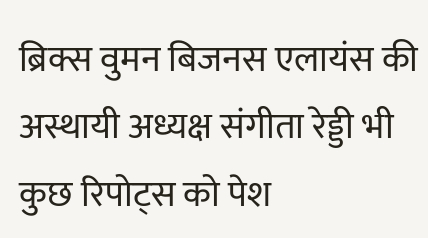ब्रिक्स वुमन बिजनस एलायंस की अस्थायी अध्यक्ष संगीता रेड्डी भी कुछ रिपोट्स को पेश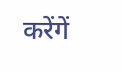करेंगें